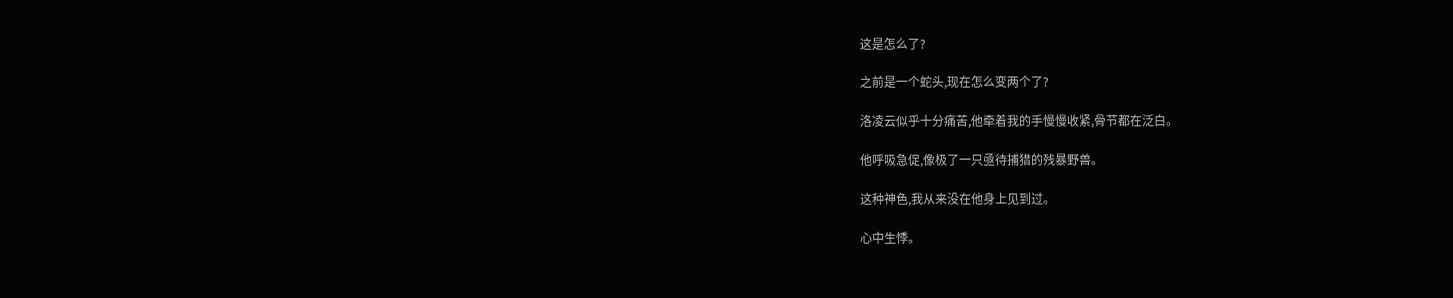这是怎么了?

之前是一个蛇头,现在怎么变两个了?

洛凌云似乎十分痛苦,他牵着我的手慢慢收紧,骨节都在泛白。

他呼吸急促,像极了一只亟待捕猎的残暴野兽。

这种神色,我从来没在他身上见到过。

心中生悸。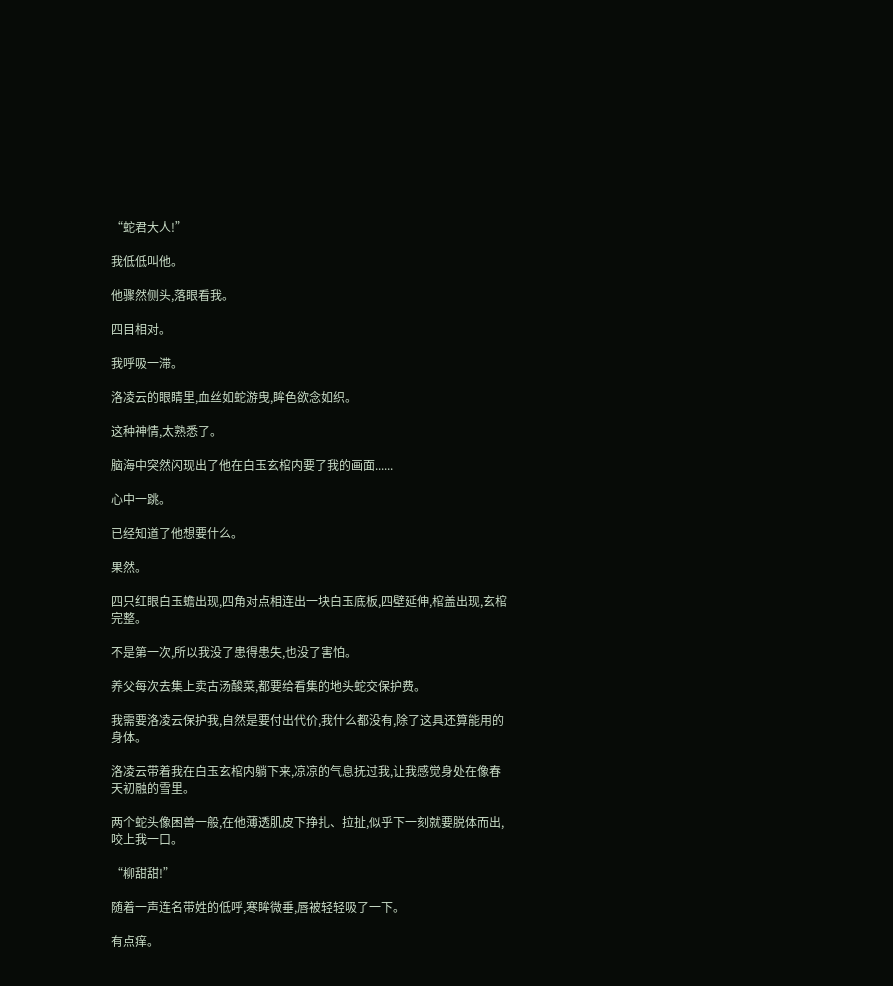“蛇君大人!”

我低低叫他。

他骤然侧头,落眼看我。

四目相对。

我呼吸一滞。

洛凌云的眼睛里,血丝如蛇游曳,眸色欲念如织。

这种神情,太熟悉了。

脑海中突然闪现出了他在白玉玄棺内要了我的画面......

心中一跳。

已经知道了他想要什么。

果然。

四只红眼白玉蟾出现,四角对点相连出一块白玉底板,四壁延伸,棺盖出现,玄棺完整。

不是第一次,所以我没了患得患失,也没了害怕。

养父每次去集上卖古汤酸菜,都要给看集的地头蛇交保护费。

我需要洛凌云保护我,自然是要付出代价,我什么都没有,除了这具还算能用的身体。

洛凌云带着我在白玉玄棺内躺下来,凉凉的气息抚过我,让我感觉身处在像春天初融的雪里。

两个蛇头像困兽一般,在他薄透肌皮下挣扎、拉扯,似乎下一刻就要脱体而出,咬上我一口。

“柳甜甜!”

随着一声连名带姓的低呼,寒眸微垂,唇被轻轻吸了一下。

有点痒。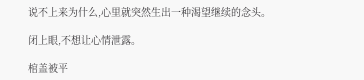说不上来为什么,心里就突然生出一种渴望继续的念头。

闭上眼,不想让心情泄露。

棺盖被平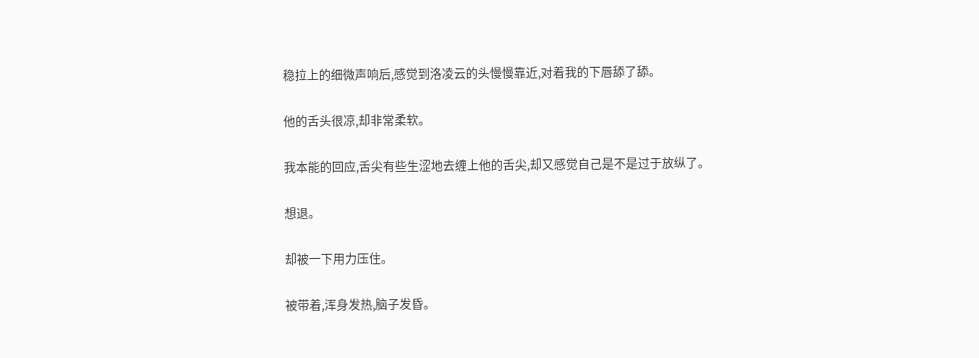稳拉上的细微声响后,感觉到洛凌云的头慢慢靠近,对着我的下唇舔了舔。

他的舌头很凉,却非常柔软。

我本能的回应,舌尖有些生涩地去缠上他的舌尖,却又感觉自己是不是过于放纵了。

想退。

却被一下用力压住。

被带着,浑身发热,脑子发昏。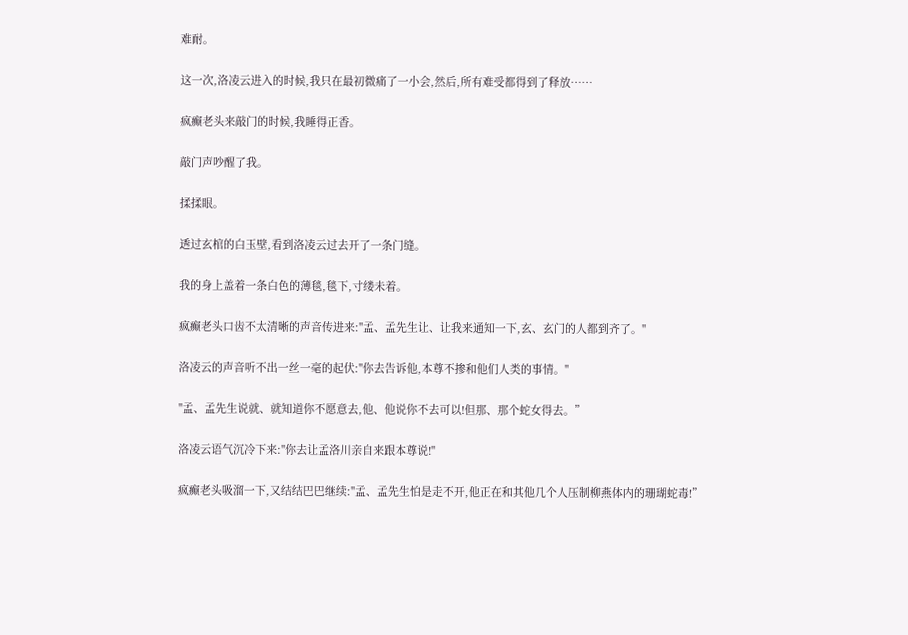难耐。

这一次,洛凌云进入的时候,我只在最初微痛了一小会,然后,所有难受都得到了释放……

疯癫老头来敲门的时候,我睡得正香。

敲门声吵醒了我。

揉揉眼。

透过玄棺的白玉壁,看到洛凌云过去开了一条门缝。

我的身上盖着一条白色的薄毯,毯下,寸缕未着。

疯癫老头口齿不太清晰的声音传进来:"孟、孟先生让、让我来通知一下,玄、玄门的人都到齐了。"

洛凌云的声音听不出一丝一毫的起伏:"你去告诉他,本尊不掺和他们人类的事情。"

"孟、孟先生说就、就知道你不愿意去,他、他说你不去可以!但那、那个蛇女得去。”

洛凌云语气沉冷下来:"你去让孟洛川亲自来跟本尊说!"

疯癫老头吸溜一下,又结结巴巴继续:"孟、孟先生怕是走不开,他正在和其他几个人压制柳燕体内的珊瑚蛇毒!”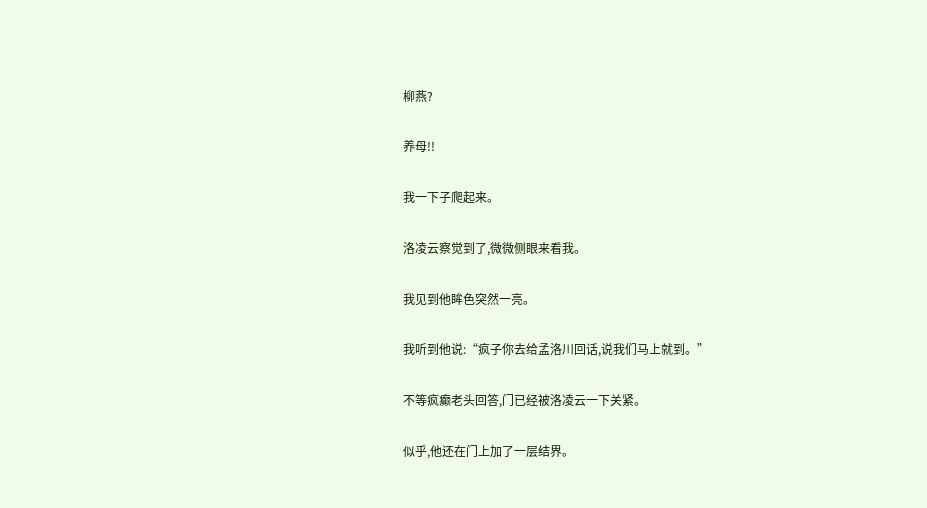柳燕?

养母!!

我一下子爬起来。

洛凌云察觉到了,微微侧眼来看我。

我见到他眸色突然一亮。

我听到他说:“疯子你去给孟洛川回话,说我们马上就到。”

不等疯癫老头回答,门已经被洛凌云一下关紧。

似乎,他还在门上加了一层结界。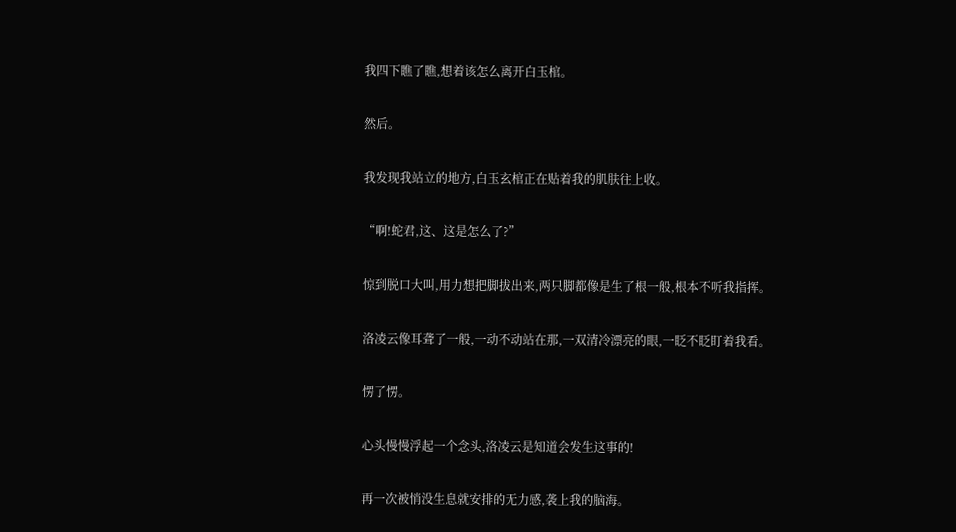我四下瞧了瞧,想着该怎么离开白玉棺。

然后。

我发现我站立的地方,白玉玄棺正在贴着我的肌肤往上收。

“啊!蛇君,这、这是怎么了?”

惊到脱口大叫,用力想把脚拔出来,两只脚都像是生了根一般,根本不听我指挥。

洛凌云像耳聋了一般,一动不动站在那,一双清冷漂亮的眼,一眨不眨盯着我看。

愣了愣。

心头慢慢浮起一个念头,洛凌云是知道会发生这事的!

再一次被悄没生息就安排的无力感,袭上我的脑海。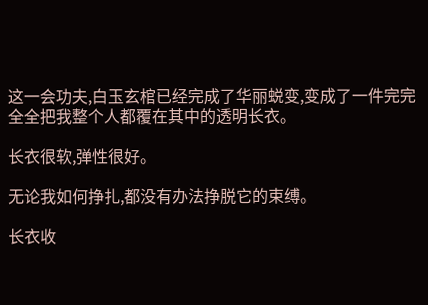这一会功夫,白玉玄棺已经完成了华丽蜕变,变成了一件完完全全把我整个人都覆在其中的透明长衣。

长衣很软,弹性很好。

无论我如何挣扎,都没有办法挣脱它的束缚。

长衣收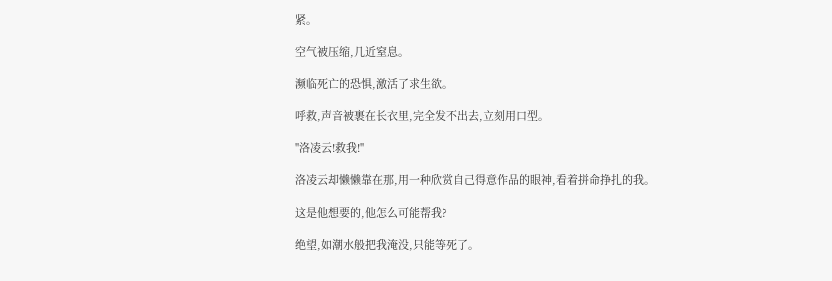紧。

空气被压缩,几近窒息。

濒临死亡的恐惧,激活了求生欲。

呼救,声音被裹在长衣里,完全发不出去,立刻用口型。

"洛凌云!救我!"

洛凌云却懒懒靠在那,用一种欣赏自己得意作品的眼神,看着拼命挣扎的我。

这是他想要的,他怎么可能帮我?

绝望,如潮水般把我淹没,只能等死了。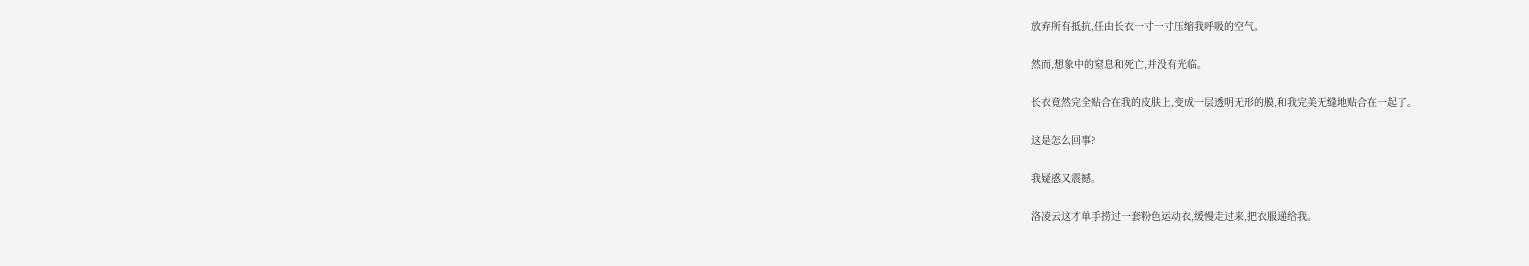放弃所有抵抗,任由长衣一寸一寸压缩我呼吸的空气。

然而,想象中的窒息和死亡,并没有光临。

长衣竟然完全贴合在我的皮肤上,变成一层透明无形的膜,和我完美无缝地贴合在一起了。

这是怎么回事?

我疑惑又震撼。

洛凌云这才单手捞过一套粉色运动衣,缓慢走过来,把衣服递给我。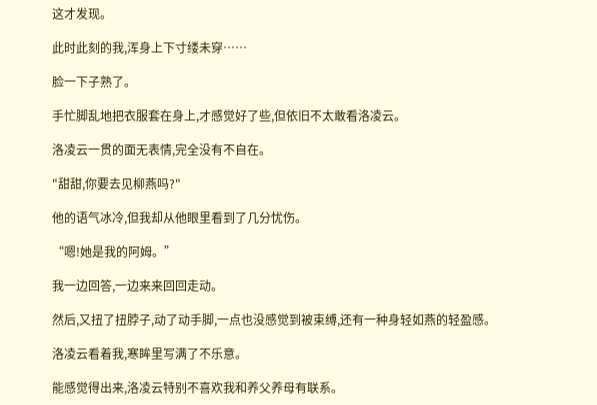这才发现。

此时此刻的我,浑身上下寸缕未穿……

脸一下子熟了。

手忙脚乱地把衣服套在身上,才感觉好了些,但依旧不太敢看洛凌云。

洛凌云一贯的面无表情,完全没有不自在。

"甜甜,你要去见柳燕吗?"

他的语气冰冷,但我却从他眼里看到了几分忧伤。

“嗯!她是我的阿姆。”

我一边回答,一边来来回回走动。

然后,又扭了扭脖子,动了动手脚,一点也没感觉到被束缚,还有一种身轻如燕的轻盈感。

洛凌云看着我,寒眸里写满了不乐意。

能感觉得出来,洛凌云特别不喜欢我和养父养母有联系。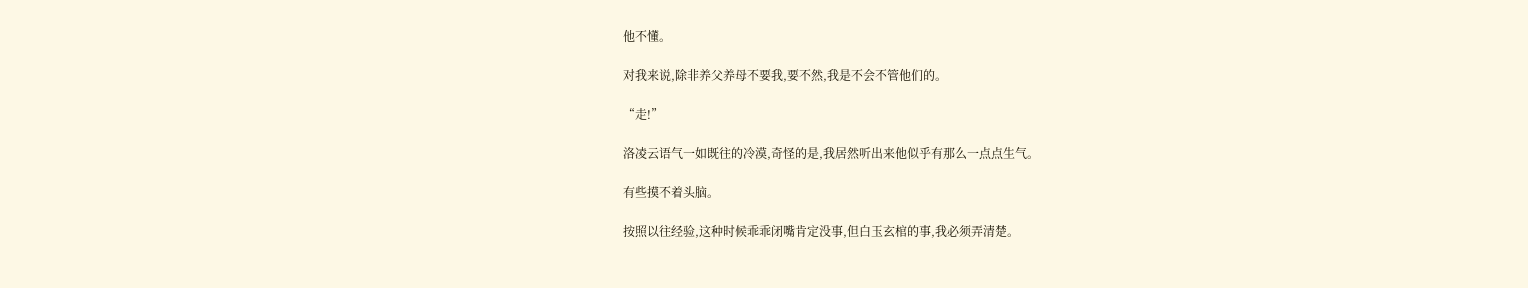他不懂。

对我来说,除非养父养母不要我,要不然,我是不会不管他们的。

“走!”

洛凌云语气一如既往的冷漠,奇怪的是,我居然听出来他似乎有那么一点点生气。

有些摸不着头脑。

按照以往经验,这种时候乖乖闭嘴肯定没事,但白玉玄棺的事,我必须弄清楚。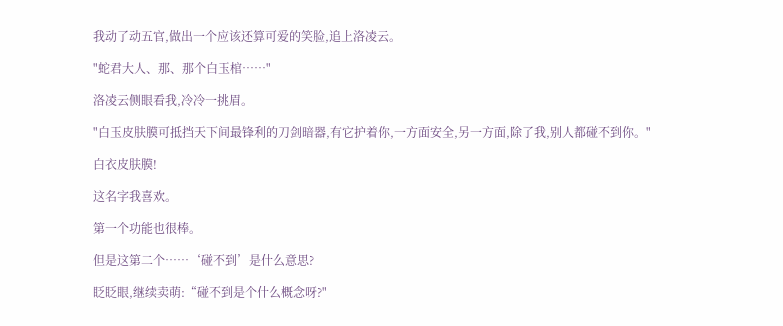我动了动五官,做出一个应该还算可爱的笑脸,追上洛凌云。

"蛇君大人、那、那个白玉棺……"

洛凌云侧眼看我,冷冷一挑眉。

"白玉皮肤膜可抵挡天下间最锋利的刀剑暗器,有它护着你,一方面安全,另一方面,除了我,别人都碰不到你。"

白衣皮肤膜!

这名字我喜欢。

第一个功能也很棒。

但是这第二个……‘碰不到’是什么意思?

眨眨眼,继续卖萌:“碰不到是个什么概念呀?"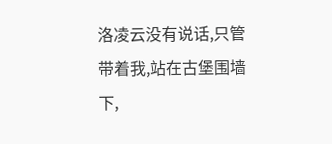洛凌云没有说话,只管带着我,站在古堡围墙下,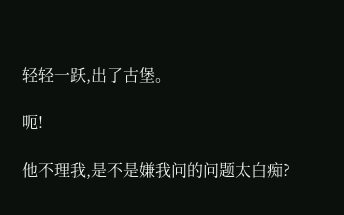轻轻一跃,出了古堡。

呃!

他不理我,是不是嫌我问的问题太白痴?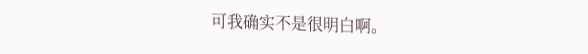可我确实不是很明白啊。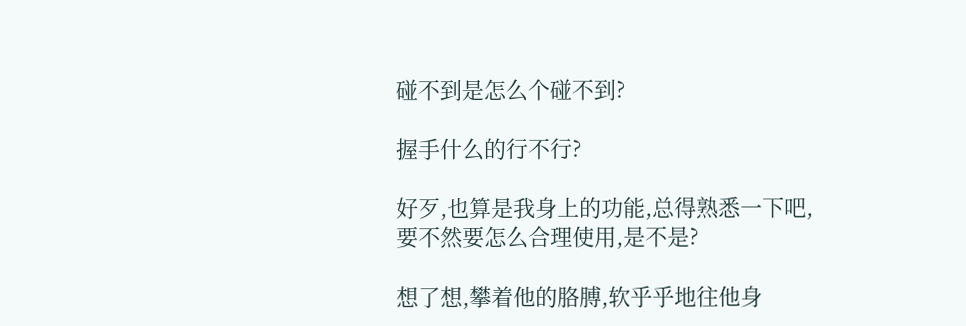碰不到是怎么个碰不到?

握手什么的行不行?

好歹,也算是我身上的功能,总得熟悉一下吧,要不然要怎么合理使用,是不是?

想了想,攀着他的胳膊,软乎乎地往他身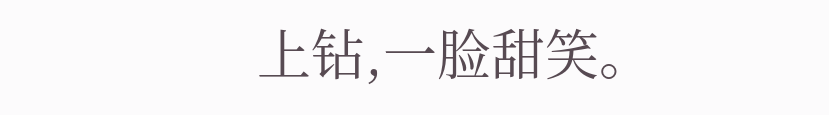上钻,一脸甜笑。